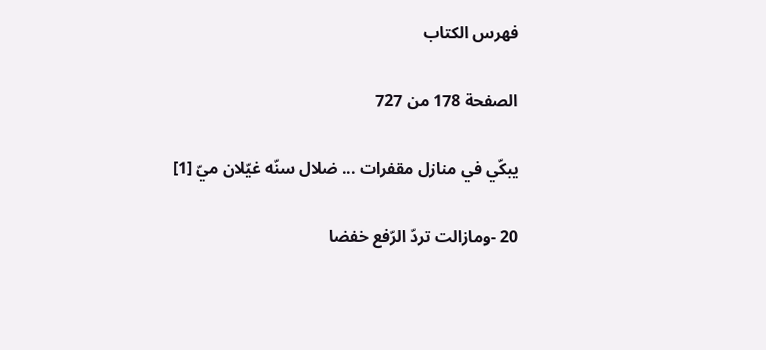فهرس الكتاب

الصفحة 178 من 727

يبكّي في منازل مقفرات ... ضلال سنّه غيّلان ميّ [1]

20 -ومازالت تردّ الرّفع خفضا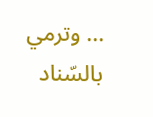... وترمي بالسّناد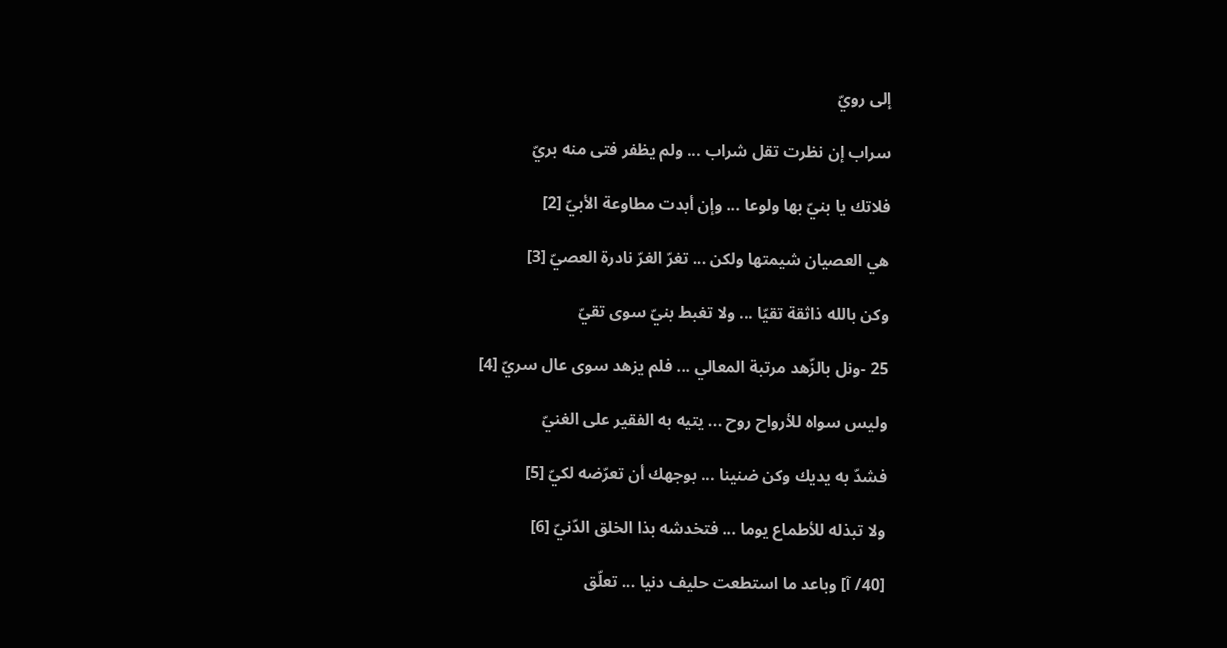إلى رويّ

سراب إن نظرت تقل شراب ... ولم يظفر فتى منه بريّ

فلاتك يا بنيّ بها ولوعا ... وإن أبدت مطاوعة الأبيّ [2]

هي العصيان شيمتها ولكن ... تغرّ الغرّ نادرة العصيّ [3]

وكن بالله ذاثقة تقيّا ... ولا تغبط بنيّ سوى تقيّ

25 -ونل بالزّهد مرتبة المعالي ... فلم يزهد سوى عال سريّ [4]

وليس سواه للأرواح روح ... يتيه به الفقير على الغنيّ

فشدّ به يديك وكن ضنينا ... بوجهك أن تعرّضه لكيّ [5]

ولا تبذله للأطماع يوما ... فتخدشه بذا الخلق الدّنيّ [6]

[40/ آ] وباعد ما استطعت حليف دنيا ... تعلّق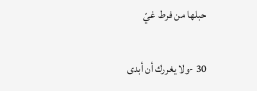حبلها من فرط غيّ

30 -ولا يغررك أن أبدى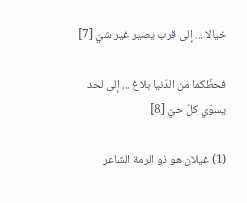خيالا ... إلى قرب يصير غير شيّ [7]

فحظّكما من الدّنيا بلاغ ... إلى لحد يسوّي كلّ حيّ [8]

(1) غيلان هو ذو الرمة الشاعر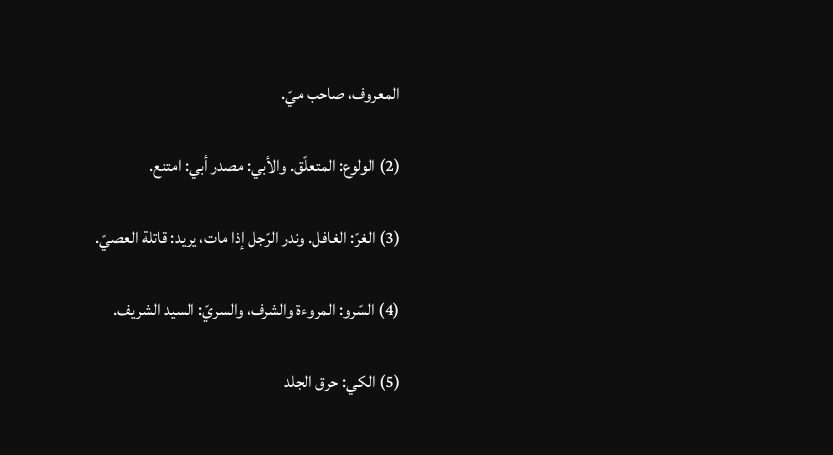المعروف، صاحب ميّ.

(2) الولوع: المتعلّق. والأبي: مصدر أبي: امتنع.

(3) الغرّ: الغافل. وندر الرّجل إذا مات، يريد: قاتلة العصيّ.

(4) السّرو: المروءة والشرف، والسريّ: السيد الشريف.

(5) الكي: حرق الجلد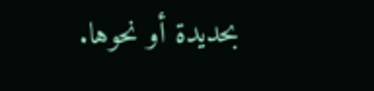بحديدة أو نحوها.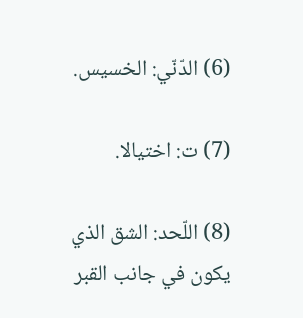(6) الدّنّي: الخسيس.

(7) ت: اختيالا.

(8) اللّحد: الشق الذي يكون في جانب القبر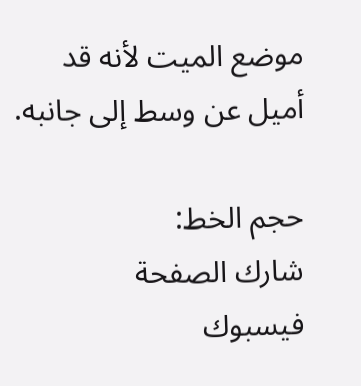موضع الميت لأنه قد أميل عن وسط إلى جانبه.

حجم الخط:
شارك الصفحة
فيسبوك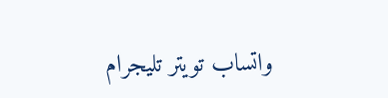واتساب تويتر تليجرام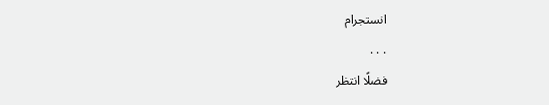انستجرام
. . .
فضلًا انتظر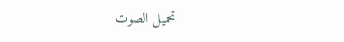تحميل الصوت